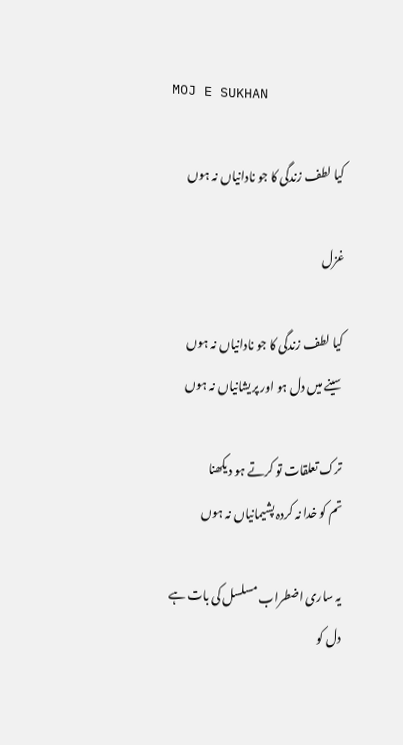MOJ E SUKHAN

کیا لطف زندگی کا جو نادانیاں نہ ہوں

غزل

کیا لطف زندگی کا جو نادانیاں نہ ہوں
سینے میں دل ہو اور پریشانیاں نہ ہوں

ترک تعلقات تو کرتے ہو دیکھنا
تم کو خدا نہ کردہ پشیمانیاں نہ ہوں

یہ ساری اضطراب مسلسل کی بات ہے
دل کو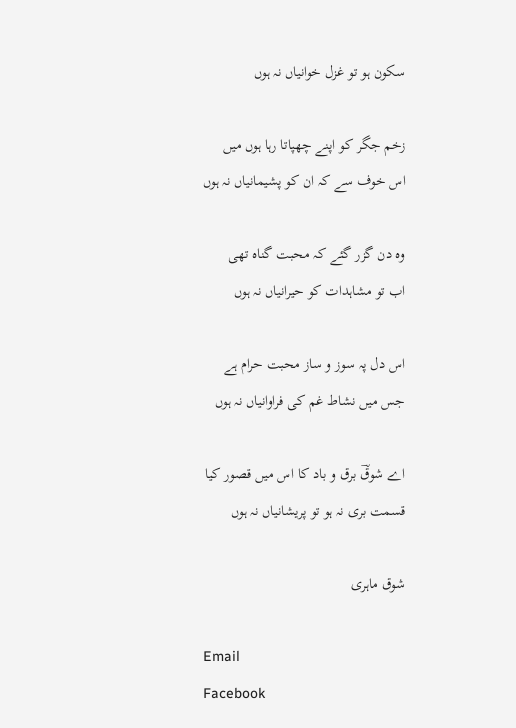سکون ہو تو غزل خوانیاں نہ ہوں

زخم جگر کو اپنے چھپاتا رہا ہوں میں
اس خوف سے کہ ان کو پشیمانیاں نہ ہوں

وہ دن گزر گئے کہ محبت گناہ تھی
اب تو مشاہدات کو حیرانیاں نہ ہوں

اس دل پہ سوز و ساز محبت حرام ہے
جس میں نشاط غم کی فراوانیاں نہ ہوں

اے شوقؔ برق و باد کا اس میں قصور کیا
قسمت بری نہ ہو تو پریشانیاں نہ ہوں

شوق ماہری

Email
Facebook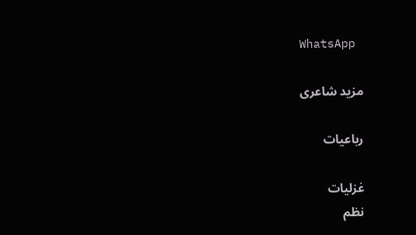WhatsApp

مزید شاعری

رباعیات

غزلیات
نظم